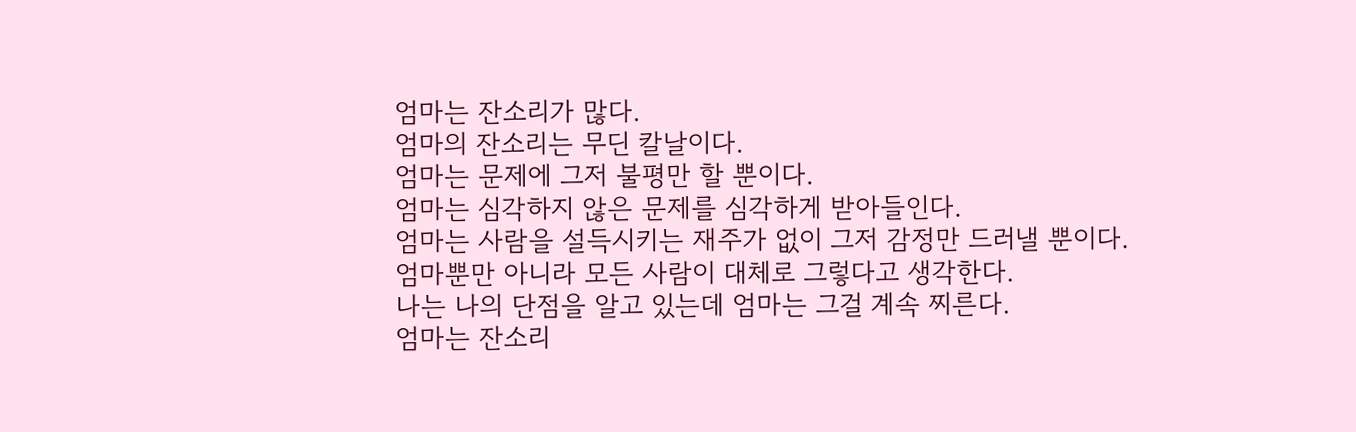엄마는 잔소리가 많다.
엄마의 잔소리는 무딘 칼날이다.
엄마는 문제에 그저 불평만 할 뿐이다.
엄마는 심각하지 않은 문제를 심각하게 받아들인다.
엄마는 사람을 설득시키는 재주가 없이 그저 감정만 드러낼 뿐이다.
엄마뿐만 아니라 모든 사람이 대체로 그렇다고 생각한다.
나는 나의 단점을 알고 있는데 엄마는 그걸 계속 찌른다.
엄마는 잔소리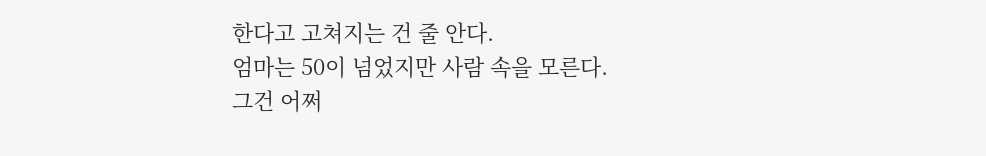한다고 고쳐지는 건 줄 안다.
엄마는 50이 넘었지만 사람 속을 모른다.
그건 어쩌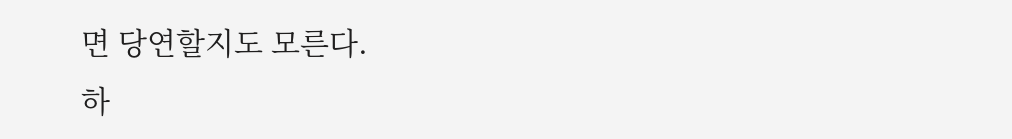면 당연할지도 모른다.
하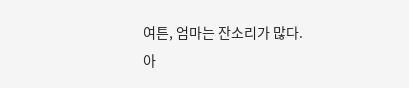여튼, 엄마는 잔소리가 많다.
아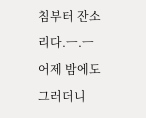침부터 잔소리다.ㅡ.ㅡ
어제 밤에도 그러더니